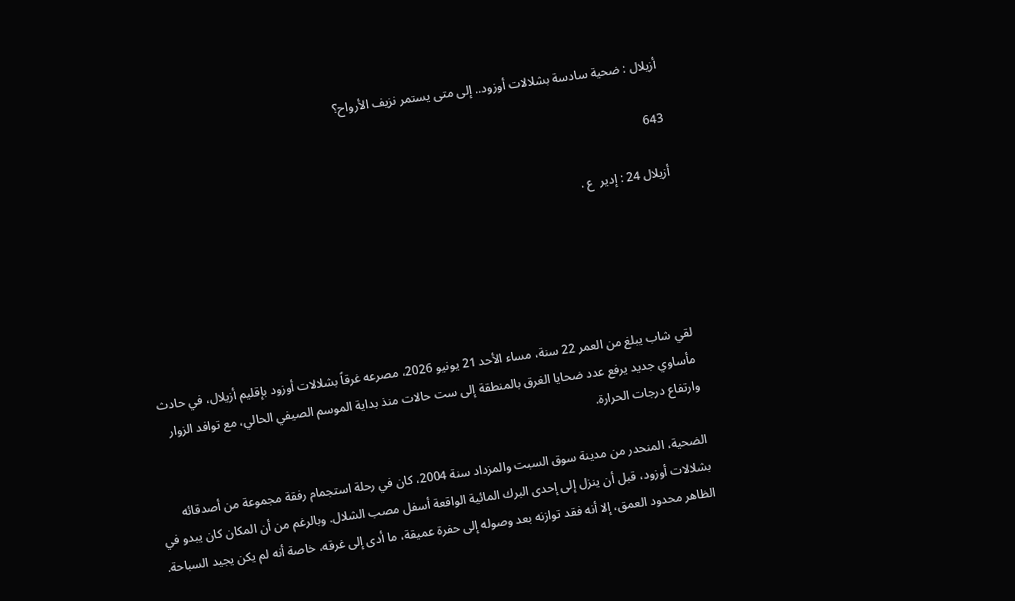أزيلال : ضحية سادسة بشلالات أوزود.. إلى متى يستمر نزيف الأرواح؟

643

أزيلال 24 : إدير  ع .





لقي شاب يبلغ من العمر 22 سنة، مساء الأحد 21 يونيو 2026، مصرعه غرقاً بشلالات أوزود بإقليم أزيلال، في حادث مأساوي جديد يرفع عدد ضحايا الغرق بالمنطقة إلى ست حالات منذ بداية الموسم الصيفي الحالي، مع توافد الزوار وارتفاع درجات الحرارة.

الضحية، المنحدر من مدينة سوق السبت والمزداد سنة 2004، كان في رحلة استجمام رفقة مجموعة من أصدقائه بشلالات أوزود، قبل أن ينزل إلى إحدى البرك المائية الواقعة أسفل مصب الشلال. وبالرغم من أن المكان كان يبدو في الظاهر محدود العمق، إلا أنه فقد توازنه بعد وصوله إلى حفرة عميقة، ما أدى إلى غرقه، خاصة أنه لم يكن يجيد السباحة.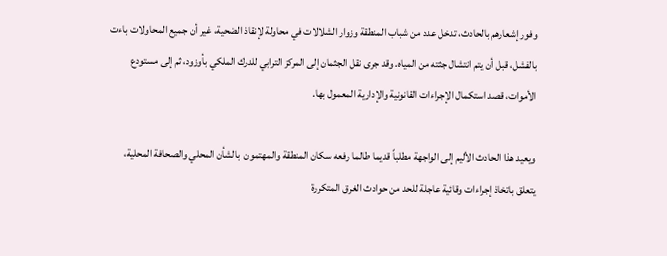وفور إشعارهم بالحادث، تدخل عدد من شباب المنطقة وزوار الشلالات في محاولة لإنقاذ الضحية، غير أن جميع المحاولات باءت بالفشل، قبل أن يتم انتشال جثته من المياه. وقد جرى نقل الجثمان إلى المركز الترابي للدرك الملكي بأوزود، ثم إلى مستودع الأموات، قصد استكمال الإجراءات القانونية والإدارية المعمول بها.

ويعيد هذا الحادث الأليم إلى الواجهة مطلباً قديما طالما رفعه سكان المنطقة والمهتمون  بالشأن المحلي والصحافة المحلية، يتعلق باتخاذ إجراءات وقائية عاجلة للحد من حوادث الغرق المتكررة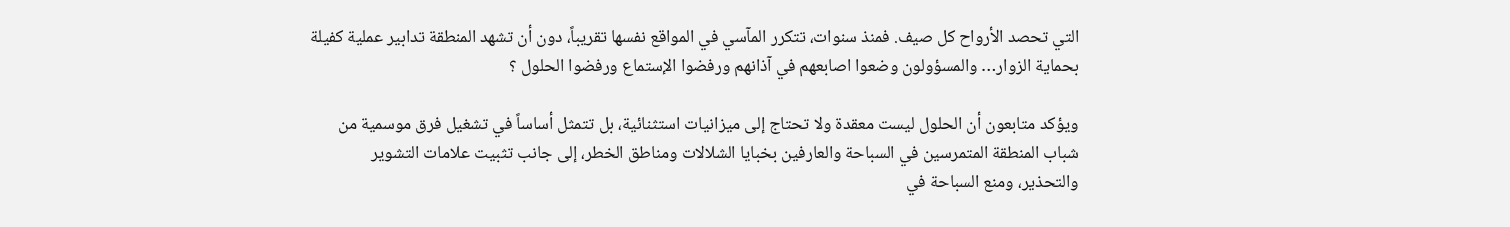التي تحصد الأرواح كل صيف. فمنذ سنوات، تتكرر المآسي في المواقع نفسها تقريباً، دون أن تشهد المنطقة تدابير عملية كفيلة بحماية الزوار… والمسؤولون وضعوا اصابعهم في آذانهم ورفضوا الإستماع ورفضوا الحلول ؟

ويؤكد متابعون أن الحلول ليست معقدة ولا تحتاج إلى ميزانيات استثنائية، بل تتمثل أساساً في تشغيل فرق موسمية من شباب المنطقة المتمرسين في السباحة والعارفين بخبايا الشلالات ومناطق الخطر، إلى جانب تثبيت علامات التشوير والتحذير، ومنع السباحة في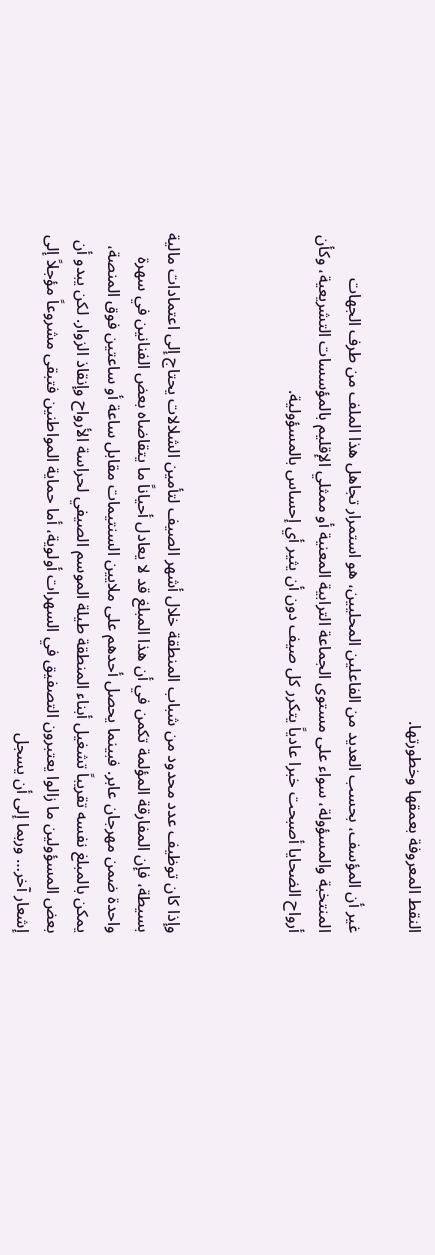النقط المعروفة بعمقها وخطورتها.

غير أن المؤسف، بحسب العديد من الفاعلين المحليين، هو استمرار تجاهل هذا الملف من طرف الجهات المنتخبة والمسؤولة، سواء على مستوى الجماعة الترابية المعنية أو ممثلي الإقليم بالمؤسسات التشريعية، وكأن أرواح الضحايا أصبحت خبرا عادياً يتكرر كل صيف دون أن يثير أي إحساس بالمسؤولية.



وإذا كان توظيف عدد محدود من شباب المنطقة خلال أشهر الصيف لتأمين الشلالات يحتاج إلى اعتمادات مالية بسيطة، فإن المفارقة المؤلمة تكمن في أن هذا المبلغ قد لا يعادل أحياناً ما يتقاضاه بعض الفنانين في سهرة واحدة ضمن مهرجان عابر. فبينما يحصل أحدهم على ملايين السنتيمات مقابل ساعة أو ساعتين فوق المنصة، يمكن بالمبلغ نفسه تقريباً تشغيل أبناء المنطقة طيلة الموسم الصيفي لحراسة الأرواح وإنقاذ الزوار. لكن يبدو أن بعض المسؤولين ما زالوا يعتبرون التصفيق في السهرات أولوية، أما حماية المواطنين فتبقى مشروعاً مؤجلاً إلى إشعار آخر… وربما إلى أن يسجل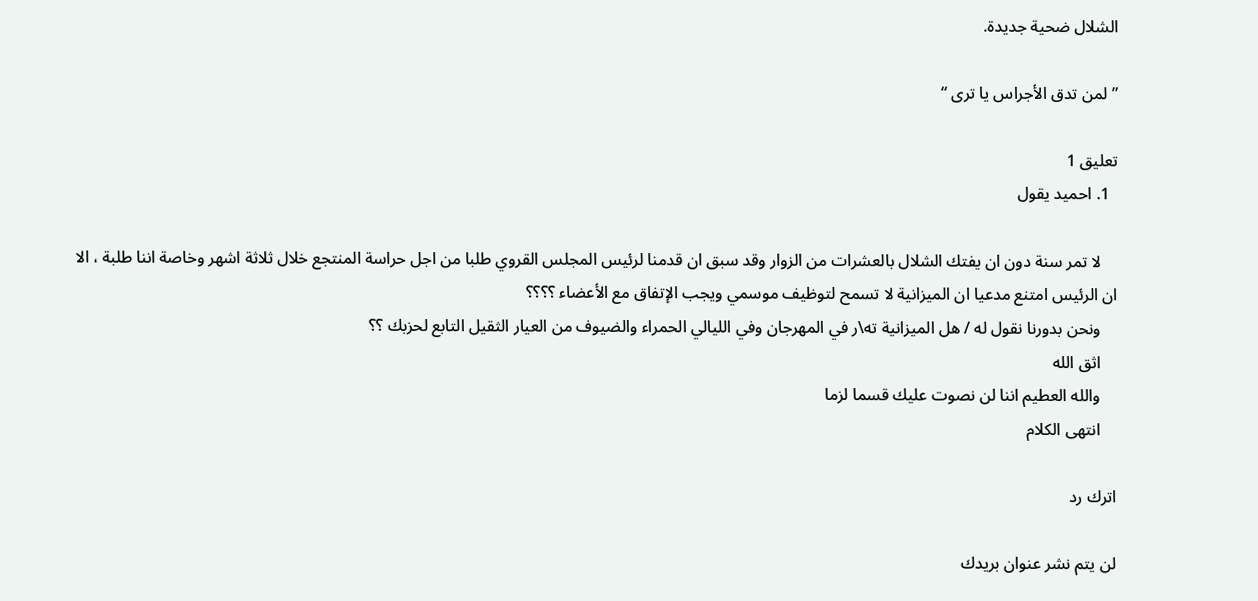الشلال ضحية جديدة.

” لمن تدق الأجراس يا ترى “

تعليق 1
  1. احميد يقول

    لا تمر سنة دون ان يفتك الشلال بالعشرات من الزوار وقد سبق ان قدمنا لرئيس المجلس القروي طلبا من اجل حراسة المنتجع خلال ثلاثة اشهر وخاصة اننا طلبة ، الا ان الرئيس امتنع مدعيا ان الميزانية لا تسمح لتوظيف موسمي ويجب الإتفاق مع الأعضاء ؟؟؟؟
    ونحن بدورنا نقول له / هل الميزانية ته\ر في المهرجان وفي الليالي الحمراء والضيوف من العيار الثقيل التابع لحزبك ؟؟
    اثق الله
    والله العطيم اننا لن نصوت عليك قسما لزما
    انتهى الكلام

اترك رد

لن يتم نشر عنوان بريدك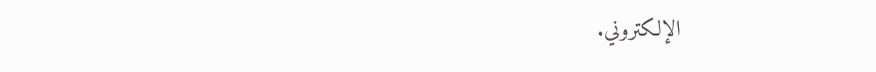الإلكتروني.